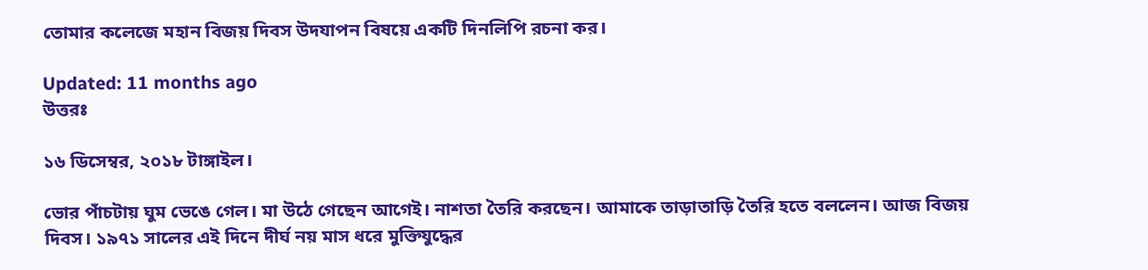তোমার কলেজে মহান বিজয় দিবস উদযাপন বিষয়ে একটি দিনলিপি রচনা কর।

Updated: 11 months ago
উত্তরঃ

১৬ ডিসেম্বর, ২০১৮ টাঙ্গাইল।

ভোর পাঁচটায় ঘুম ভেঙে গেল। মা উঠে গেছেন আগেই। নাশতা তৈরি করছেন। আমাকে তাড়াতাড়ি তৈরি হতে বললেন। আজ বিজয় দিবস। ১৯৭১ সালের এই দিনে দীর্ঘ নয় মাস ধরে মুক্তিযুদ্ধের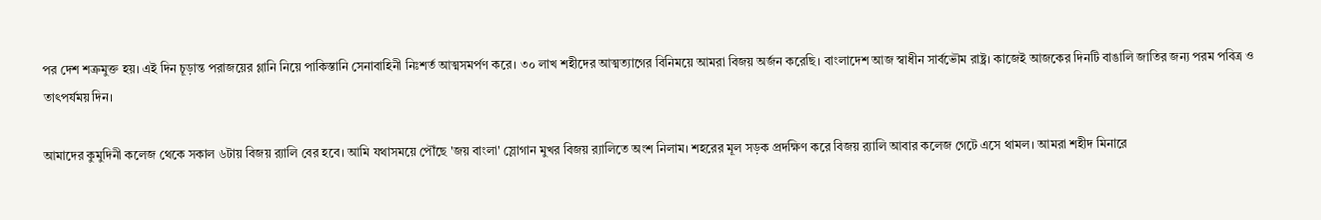পর দেশ শত্রুমুক্ত হয়। এই দিন চূড়ান্ত পরাজয়ের গ্লানি নিয়ে পাকিস্তানি সেনাবাহিনী নিঃশর্ত আত্মসমর্পণ করে। ৩০ লাখ শহীদের আত্মত্যাগের বিনিময়ে আমরা বিজয় অর্জন করেছি। বাংলাদেশ আজ স্বাধীন সার্বভৌম রাষ্ট্র। কাজেই আজকের দিনটি বাঙালি জাতির জন্য পরম পবিত্র ও তাৎপর্যময় দিন।

আমাদের কুমুদিনী কলেজ থেকে সকাল ৬টায় বিজয় র‍্যালি বের হবে। আমি যথাসময়ে পৌঁছে 'জয় বাংলা' স্লোগান মুখর বিজয় র‍্যালিতে অংশ নিলাম। শহরের মূল সড়ক প্রদক্ষিণ করে বিজয় র‍্যালি আবার কলেজ গেটে এসে থামল। আমরা শহীদ মিনারে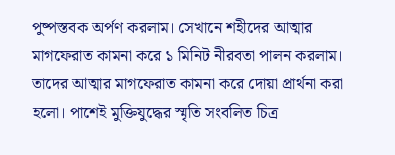পুষ্পস্তবক অর্পণ করলাম। সেখানে শহীদের আত্মার মাগফেরাত কামনা করে ১ মিনিট নীরবতা পালন করলাম। তাদের আত্মার মাগফেরাত কামনা করে দোয়া প্রার্থনা করা হলো। পাশেই মুক্তিযুদ্ধের স্মৃতি সংবলিত চিত্র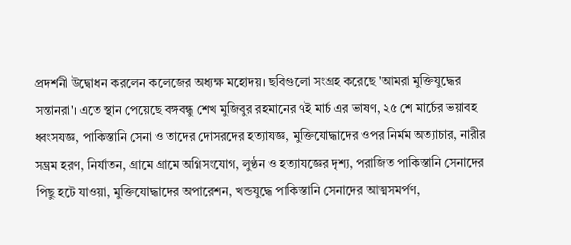প্রদর্শনী উদ্বোধন করলেন কলেজের অধ্যক্ষ মহোদয়। ছবিগুলো সংগ্রহ করেছে 'আমরা মুক্তিযুদ্ধের সন্তানরা'। এতে স্থান পেয়েছে বঙ্গবন্ধু শেখ মুজিবুর রহমানের ৭ই মার্চ এর ভাষণ, ২৫ শে মার্চের ভয়াবহ ধ্বংসযজ্ঞ, পাকিস্তানি সেনা ও তাদের দোসরদের হত্যাযজ্ঞ, মুক্তিযোদ্ধাদের ওপর নির্মম অত্যাচার, নারীর সম্ভ্রম হরণ, নির্যাতন, গ্রামে গ্রামে অগ্নিসংযোগ, লুণ্ঠন ও হত্যাযজ্ঞের দৃশ্য, পরাজিত পাকিস্তানি সেনাদের পিছু হটে যাওয়া, মুক্তিযোদ্ধাদের অপারেশন, খন্ডযুদ্ধে পাকিস্তানি সেনাদের আত্মসমর্পণ,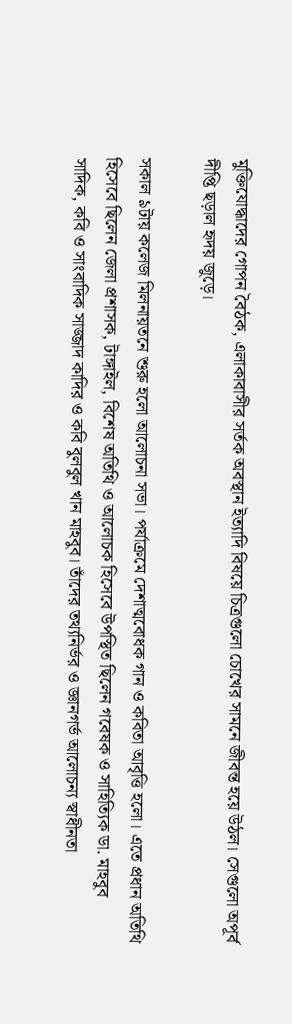মুক্তিযোদ্ধাদের গোপন বৈঠক, এলাকাবাসীর সর্তক অবস্থান ইত্যাদি বিষয়ে চিত্রগুলো চোখের সামনে জীবন্ত হয়ে উঠল। সেগুলো অপূর্ব দীপ্তি ছড়াল হৃদয় জুড়ে।

সকাল ৯টায় কলেজ মিলনায়তনে শুরু হলো আলোচনা সভা। পর্যাক্রমে দেশাত্মবোধক গান ও কবিতা আবৃত্তি হলো। এতে প্রধান অতিথি হিসেবে ছিলেন জেলা প্রশাসক, টাঙ্গাইল, বিশেষ অতিথি ও আলোচক হিসেবে উপস্থিত ছিলেন গবেষক ও সাহিত্যিক ডা. মাহবুব সাদিক, কবি ও সাংবাদিক সাজ্জাদ কাদির ও কবি বুলবুল খান মাহবুব। তাঁদের তথ্যনির্ভর ও জ্ঞানগর্ভ আলোচন্য স্বাধীনতা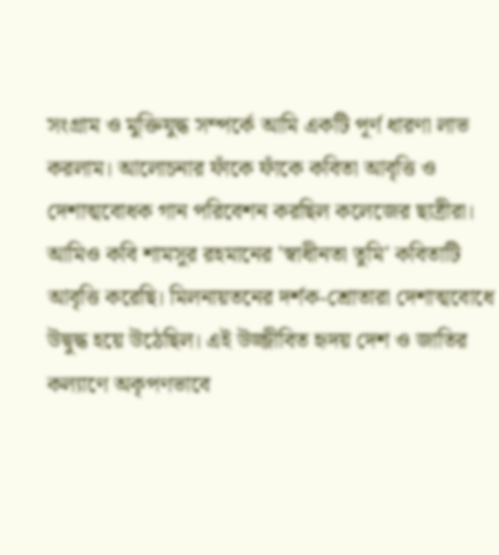সংগ্রাম ও মুক্তিযুদ্ধ সম্পর্কে আমি একটি পূর্ণ ধারণা লাভ করলাম। আলোচনার ফাঁকে ফাঁকে কবিতা আবৃত্তি ও দেশাত্মবোধক গান পরিবেশন করছিল কলেজের ছাত্রীরা। আমিও কবি শামসুর রহমানের 'স্বাধীনতা তুমি' কবিতাটি আবৃত্তি করেছি। মিলনায়তনের দর্শক-শ্রোতারা দেশাত্মবোধে উদ্বুদ্ধ হয়ে উঠেছিল। এই উজ্জীবিত হৃদয় দেশ ও জাতির কল্যাণে অকৃপণভাবে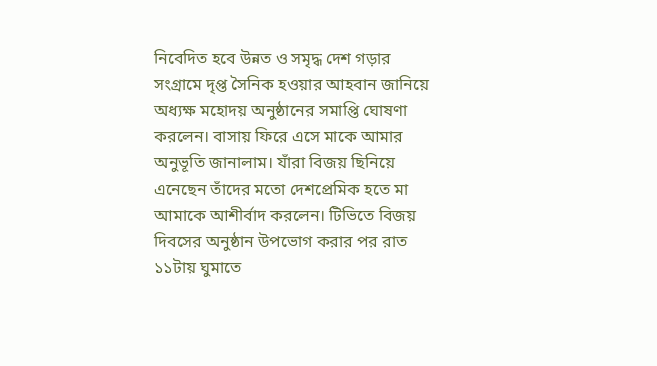নিবেদিত হবে উন্নত ও সমৃদ্ধ দেশ গড়ার সংগ্রামে দৃপ্ত সৈনিক হওয়ার আহবান জানিয়ে অধ্যক্ষ মহোদয় অনুষ্ঠানের সমাপ্তি ঘোষণা করলেন। বাসায় ফিরে এসে মাকে আমার অনুভূতি জানালাম। যাঁরা বিজয় ছিনিয়ে এনেছেন তাঁদের মতো দেশপ্রেমিক হতে মা আমাকে আশীর্বাদ করলেন। টিভিতে বিজয় দিবসের অনুষ্ঠান উপভোগ করার পর রাত ১১টায় ঘুমাতে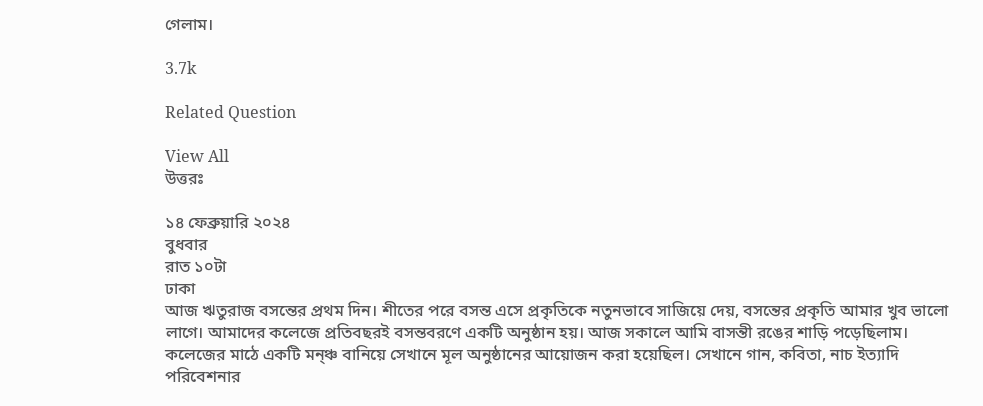গেলাম।

3.7k

Related Question

View All
উত্তরঃ

১৪ ফেব্রুয়ারি ২০২৪
বুধবার
রাত ১০টা
ঢাকা
আজ ঋতুরাজ বসন্তের প্রথম দিন। শীতের পরে বসন্ত এসে প্রকৃতিকে নতুনভাবে সাজিয়ে দেয়, বসন্তের প্রকৃতি আমার খুব ভালো লাগে। আমাদের কলেজে প্রতিবছরই বসন্তবরণে একটি অনুষ্ঠান হয়। আজ সকালে আমি বাসন্তী রঙের শাড়ি পড়েছিলাম। কলেজের মাঠে একটি মন্ঞ্চ বানিয়ে সেখানে মূল অনুষ্ঠানের আয়োজন করা হয়েছিল। সেখানে গান, কবিতা, নাচ ইত্যাদি পরিবেশনার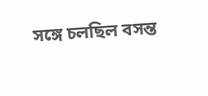সঙ্গে চলছিল বসন্ত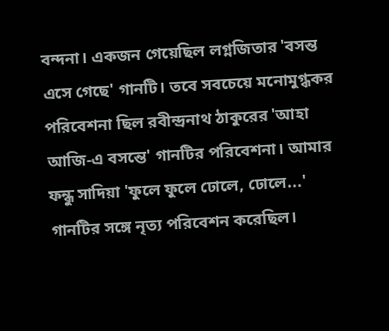বন্দনা। একজন গেয়েছিল লগ্নজিতার 'বসন্ত এসে গেছে' গানটি। তবে সবচেয়ে মনোমুগ্ধকর পরিবেশনা ছিল রবীন্দ্রনাথ ঠাকুরের 'আহা আজি-এ বসন্তে' গানটির পরিবেশনা। আমার ফন্ধু সাদিয়া 'ফুলে ফুলে ঢোলে, ঢোলে...' গানটির সঙ্গে নৃত্য পরিবেশন করেছিল।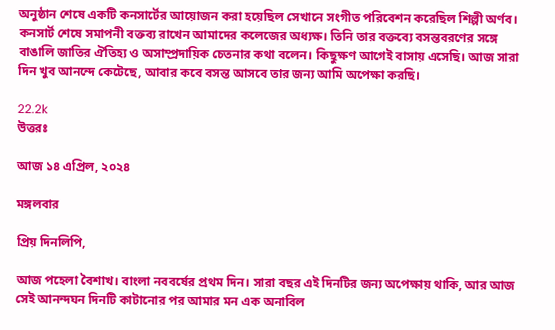অনুষ্ঠান শেষে একটি কনসার্টের আয়োজন করা হয়েছিল সেখানে সংগীত পরিবেশন করেছিল শিল্পী অর্ণব। কনসার্ট শেষে সমাপনী বক্তব্য রাখেন আমাদের কলেজের অধ্যক্ষ। তিনি তার বক্তব্যে বসন্তবরণের সঙ্গে বাঙালি জাতির ঐতিহ্য ও অসাম্প্রদায়িক চেতনার কথা বলেন। কিছুক্ষণ আগেই বাসায় এসেছি। আজ সারা দিন খুব আনন্দে কেটেছে, আবার কবে বসন্ত আসবে তার জন্য আমি অপেক্ষা করছি।

22.2k
উত্তরঃ

আজ ১৪ এপ্রিল, ২০২৪

মঙ্গলবার

প্রিয় দিনলিপি,

আজ পহেলা বৈশাখ। বাংলা নববর্ষের প্রথম দিন। সারা বছর এই দিনটির জন্য অপেক্ষায় থাকি, আর আজ সেই আনন্দঘন দিনটি কাটানোর পর আমার মন এক অনাবিল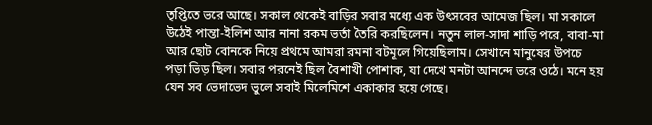তৃপ্তিতে ভরে আছে। সকাল থেকেই বাড়ির সবার মধ্যে এক উৎসবের আমেজ ছিল। মা সকালে উঠেই পান্তা-ইলিশ আর নানা রকম ভর্তা তৈরি করছিলেন। নতুন লাল-সাদা শাড়ি পরে, বাবা-মা আর ছোট বোনকে নিয়ে প্রথমে আমরা রমনা বটমূলে গিয়েছিলাম। সেখানে মানুষের উপচে পড়া ভিড় ছিল। সবার পরনেই ছিল বৈশাখী পোশাক, যা দেখে মনটা আনন্দে ভরে ওঠে। মনে হয় যেন সব ভেদাভেদ ভুলে সবাই মিলেমিশে একাকার হয়ে গেছে।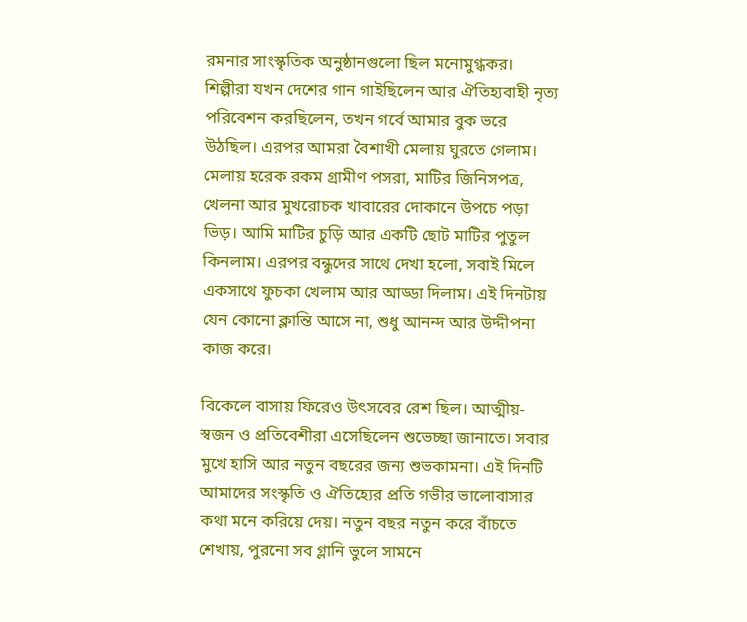রমনার সাংস্কৃতিক অনুষ্ঠানগুলো ছিল মনোমুগ্ধকর। শিল্পীরা যখন দেশের গান গাইছিলেন আর ঐতিহ্যবাহী নৃত্য পরিবেশন করছিলেন, তখন গর্বে আমার বুক ভরে উঠছিল। এরপর আমরা বৈশাখী মেলায় ঘুরতে গেলাম। মেলায় হরেক রকম গ্রামীণ পসরা, মাটির জিনিসপত্র, খেলনা আর মুখরোচক খাবারের দোকানে উপচে পড়া ভিড়। আমি মাটির চুড়ি আর একটি ছোট মাটির পুতুল কিনলাম। এরপর বন্ধুদের সাথে দেখা হলো, সবাই মিলে একসাথে ফুচকা খেলাম আর আড্ডা দিলাম। এই দিনটায় যেন কোনো ক্লান্তি আসে না, শুধু আনন্দ আর উদ্দীপনা কাজ করে।

বিকেলে বাসায় ফিরেও উৎসবের রেশ ছিল। আত্মীয়-স্বজন ও প্রতিবেশীরা এসেছিলেন শুভেচ্ছা জানাতে। সবার মুখে হাসি আর নতুন বছরের জন্য শুভকামনা। এই দিনটি আমাদের সংস্কৃতি ও ঐতিহ্যের প্রতি গভীর ভালোবাসার কথা মনে করিয়ে দেয়। নতুন বছর নতুন করে বাঁচতে শেখায়, পুরনো সব গ্লানি ভুলে সামনে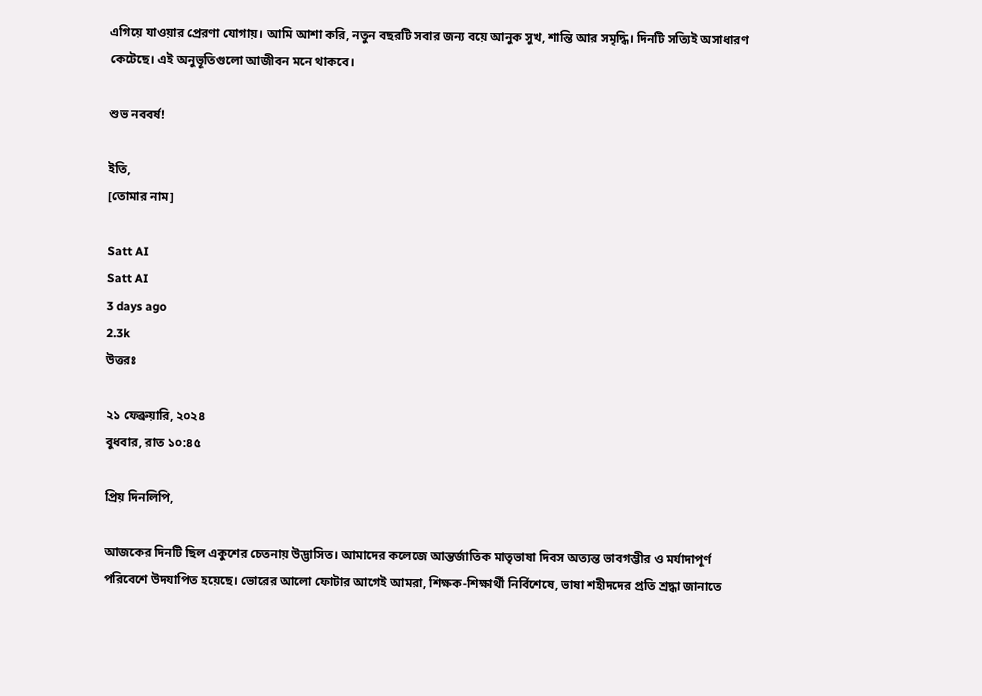এগিয়ে যাওয়ার প্রেরণা যোগায়। আমি আশা করি, নতুন বছরটি সবার জন্য বয়ে আনুক সুখ, শান্তি আর সমৃদ্ধি। দিনটি সত্যিই অসাধারণ কেটেছে। এই অনুভূতিগুলো আজীবন মনে থাকবে।

শুভ নববর্ষ!

ইতি,
[তোমার নাম]

Satt AI
Satt AI
3 days ago
2.3k
উত্তরঃ

২১ ফেব্রুয়ারি, ২০২৪
বুধবার, রাত ১০:৪৫

প্রিয় দিনলিপি,

আজকের দিনটি ছিল একুশের চেতনায় উদ্ভাসিত। আমাদের কলেজে আন্তর্জাতিক মাতৃভাষা দিবস অত্যন্ত ভাবগম্ভীর ও মর্যাদাপূর্ণ পরিবেশে উদযাপিত হয়েছে। ভোরের আলো ফোটার আগেই আমরা, শিক্ষক-শিক্ষার্থী নির্বিশেষে, ভাষা শহীদদের প্রতি শ্রদ্ধা জানাতে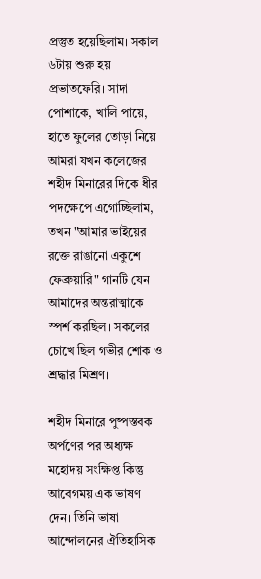প্রস্তুত হয়েছিলাম। সকাল ৬টায় শুরু হয় প্রভাতফেরি। সাদা পোশাকে, খালি পায়ে, হাতে ফুলের তোড়া নিয়ে আমরা যখন কলেজের শহীদ মিনারের দিকে ধীর পদক্ষেপে এগোচ্ছিলাম, তখন "আমার ভাইয়ের রক্তে রাঙানো একুশে ফেব্রুয়ারি" গানটি যেন আমাদের অন্তরাত্মাকে স্পর্শ করছিল। সকলের চোখে ছিল গভীর শোক ও শ্রদ্ধার মিশ্রণ।

শহীদ মিনারে পুষ্পস্তবক অর্পণের পর অধ্যক্ষ মহোদয় সংক্ষিপ্ত কিন্তু আবেগময় এক ভাষণ দেন। তিনি ভাষা আন্দোলনের ঐতিহাসিক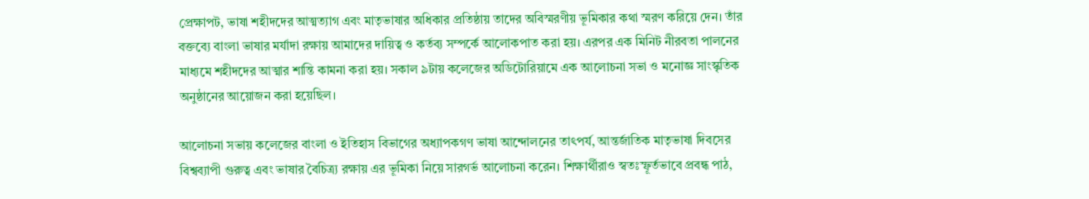প্রেক্ষাপট, ভাষা শহীদদের আত্মত্যাগ এবং মাতৃভাষার অধিকার প্রতিষ্ঠায় তাদের অবিস্মরণীয় ভূমিকার কথা স্মরণ করিয়ে দেন। তাঁর বক্তব্যে বাংলা ভাষার মর্যাদা রক্ষায় আমাদের দায়িত্ব ও কর্তব্য সম্পর্কে আলোকপাত করা হয়। এরপর এক মিনিট নীরবতা পালনের মাধ্যমে শহীদদের আত্মার শান্তি কামনা করা হয়। সকাল ৯টায় কলেজের অডিটোরিয়ামে এক আলোচনা সভা ও মনোজ্ঞ সাংস্কৃতিক অনুষ্ঠানের আয়োজন করা হয়েছিল।

আলোচনা সভায় কলেজের বাংলা ও ইতিহাস বিভাগের অধ্যাপকগণ ভাষা আন্দোলনের তাৎপর্য, আন্তর্জাতিক মাতৃভাষা দিবসের বিশ্বব্যাপী গুরুত্ব এবং ভাষার বৈচিত্র্য রক্ষায় এর ভূমিকা নিয়ে সারগর্ভ আলোচনা করেন। শিক্ষার্থীরাও স্বতঃস্ফূর্তভাবে প্রবন্ধ পাঠ,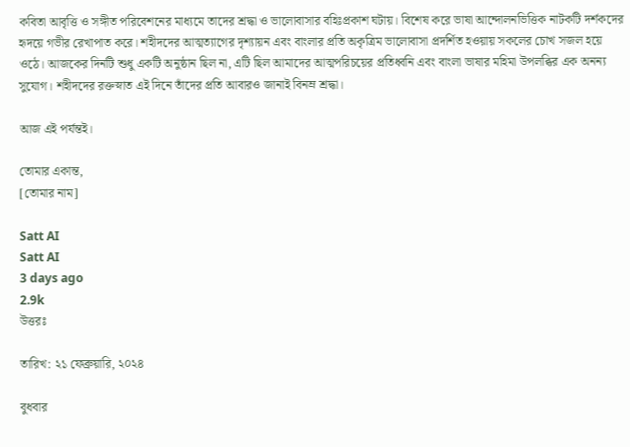কবিতা আবৃত্তি ও সঙ্গীত পরিবেশনের মাধ্যমে তাদের শ্রদ্ধা ও ভালোবাসার বহিঃপ্রকাশ ঘটায়। বিশেষ করে ভাষা আন্দোলনভিত্তিক নাটকটি দর্শকদের হৃদয়ে গভীর রেখাপাত করে। শহীদদের আত্মত্যাগের দৃশ্যায়ন এবং বাংলার প্রতি অকৃত্রিম ভালোবাসা প্রদর্শিত হওয়ায় সকলের চোখ সজল হয়ে ওঠে। আজকের দিনটি শুধু একটি অনুষ্ঠান ছিল না, এটি ছিল আমাদের আত্মপরিচয়ের প্রতিধ্বনি এবং বাংলা ভাষার মহিমা উপলব্ধির এক অনন্য সুযোগ। শহীদদের রক্তস্নাত এই দিনে তাঁদের প্রতি আবারও জানাই বিনম্র শ্রদ্ধা।

আজ এই পর্যন্তই।

তোমার একান্ত,
[তোমার নাম]

Satt AI
Satt AI
3 days ago
2.9k
উত্তরঃ

তারিখ: ২১ ফেব্রুয়ারি, ২০২৪

বুধবার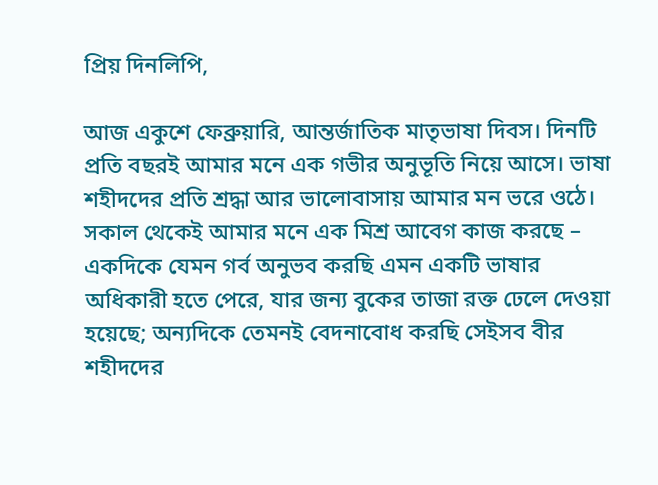প্রিয় দিনলিপি,

আজ একুশে ফেব্রুয়ারি, আন্তর্জাতিক মাতৃভাষা দিবস। দিনটি প্রতি বছরই আমার মনে এক গভীর অনুভূতি নিয়ে আসে। ভাষা শহীদদের প্রতি শ্রদ্ধা আর ভালোবাসায় আমার মন ভরে ওঠে। সকাল থেকেই আমার মনে এক মিশ্র আবেগ কাজ করছে – একদিকে যেমন গর্ব অনুভব করছি এমন একটি ভাষার অধিকারী হতে পেরে, যার জন্য বুকের তাজা রক্ত ঢেলে দেওয়া হয়েছে; অন্যদিকে তেমনই বেদনাবোধ করছি সেইসব বীর শহীদদের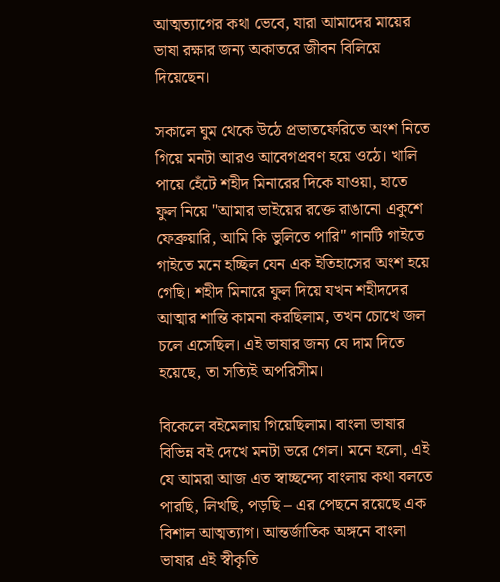আত্মত্যাগের কথা ভেবে, যারা আমাদের মায়ের ভাষা রক্ষার জন্য অকাতরে জীবন বিলিয়ে দিয়েছেন।

সকালে ঘুম থেকে উঠে প্রভাতফেরিতে অংশ নিতে গিয়ে মনটা আরও আবেগপ্রবণ হয়ে ওঠে। খালি পায়ে হেঁটে শহীদ মিনারের দিকে যাওয়া, হাতে ফুল নিয়ে "আমার ভাইয়ের রক্তে রাঙানো একুশে ফেব্রুয়ারি, আমি কি ভুলিতে পারি" গানটি গাইতে গাইতে মনে হচ্ছিল যেন এক ইতিহাসের অংশ হয়ে গেছি। শহীদ মিনারে ফুল দিয়ে যখন শহীদদের আত্মার শান্তি কামনা করছিলাম, তখন চোখে জল চলে এসেছিল। এই ভাষার জন্য যে দাম দিতে হয়েছে, তা সত্যিই অপরিসীম।

বিকেলে বইমেলায় গিয়েছিলাম। বাংলা ভাষার বিভিন্ন বই দেখে মনটা ভরে গেল। মনে হলো, এই যে আমরা আজ এত স্বাচ্ছন্দ্যে বাংলায় কথা বলতে পারছি, লিখছি, পড়ছি – এর পেছনে রয়েছে এক বিশাল আত্মত্যাগ। আন্তর্জাতিক অঙ্গনে বাংলা ভাষার এই স্বীকৃতি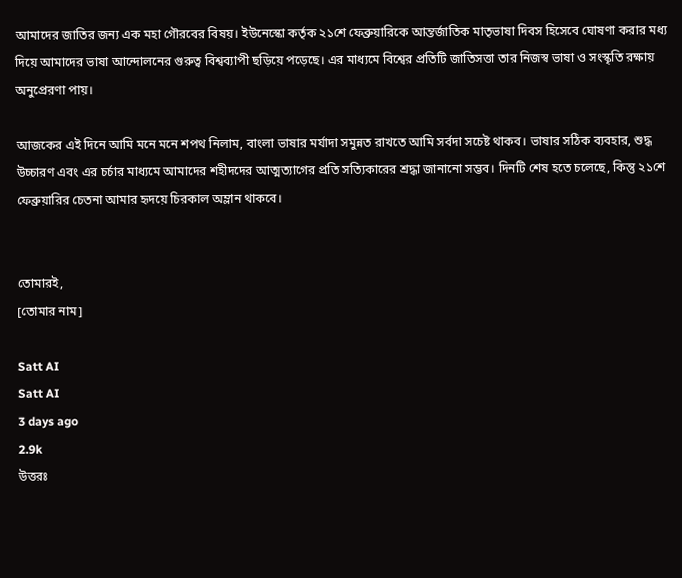আমাদের জাতির জন্য এক মহা গৌরবের বিষয়। ইউনেস্কো কর্তৃক ২১শে ফেব্রুয়ারিকে আন্তর্জাতিক মাতৃভাষা দিবস হিসেবে ঘোষণা করার মধ্য দিয়ে আমাদের ভাষা আন্দোলনের গুরুত্ব বিশ্বব্যাপী ছড়িয়ে পড়েছে। এর মাধ্যমে বিশ্বের প্রতিটি জাতিসত্তা তার নিজস্ব ভাষা ও সংস্কৃতি রক্ষায় অনুপ্রেরণা পায়।

আজকের এই দিনে আমি মনে মনে শপথ নিলাম, বাংলা ভাষার মর্যাদা সমুন্নত রাখতে আমি সর্বদা সচেষ্ট থাকব। ভাষার সঠিক ব্যবহার, শুদ্ধ উচ্চারণ এবং এর চর্চার মাধ্যমে আমাদের শহীদদের আত্মত্যাগের প্রতি সত্যিকারের শ্রদ্ধা জানানো সম্ভব। দিনটি শেষ হতে চলেছে, কিন্তু ২১শে ফেব্রুয়ারির চেতনা আমার হৃদয়ে চিরকাল অম্লান থাকবে।


তোমারই,
[তোমার নাম]

Satt AI
Satt AI
3 days ago
2.9k
উত্তরঃ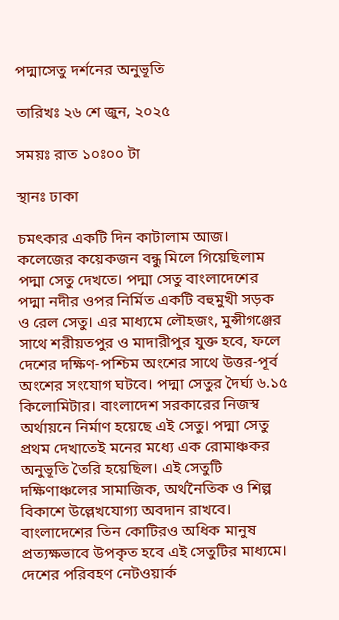পদ্মাসেতু দর্শনের অনুভূতি

তারিখঃ ২৬ শে জুন, ২০২৫

সময়ঃ রাত ১০ঃ০০ টা

স্থানঃ ঢাকা

চমৎকার একটি দিন কাটালাম আজ। কলেজের কয়েকজন বন্ধু মিলে গিয়েছিলাম পদ্মা সেতু দেখতে। পদ্মা সেতু বাংলাদেশের পদ্মা নদীর ওপর নির্মিত একটি বহুমুখী সড়ক ও রেল সেতু। এর মাধ্যমে লৌহজং, মুন্সীগঞ্জের সাথে শরীয়তপুর ও মাদারীপুর যুক্ত হবে, ফলে দেশের দক্ষিণ-পশ্চিম অংশের সাথে উত্তর-পূর্ব অংশের সংযোগ ঘটবে। পদ্মা সেতুর দৈর্ঘ্য ৬.১৫ কিলোমিটার। বাংলাদেশ সরকারের নিজস্ব অর্থায়নে নির্মাণ হয়েছে এই সেতু। পদ্মা সেতু প্রথম দেখাতেই মনের মধ্যে এক রোমাঞ্চকর অনুভূতি তৈরি হয়েছিল। এই সেতুটি দক্ষিণাঞ্চলের সামাজিক, অর্থনৈতিক ও শিল্প বিকাশে উল্লেখযোগ্য অবদান রাখবে। বাংলাদেশের তিন কোটিরও অধিক মানুষ প্রত্যক্ষভাবে উপকৃত হবে এই সেতুটির মাধ্যমে। দেশের পরিবহণ নেটওয়ার্ক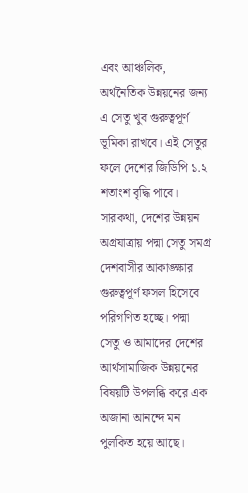এবং আঞ্চলিক, অর্থনৈতিক উন্নয়নের জন্য এ সেতু খুব গুরুত্বপূর্ণ ভূমিকা রাখবে। এই সেতুর ফলে দেশের জিডিপি ১.২ শতাংশ বৃদ্ধি পাবে। সারকথা, দেশের উন্নয়ন অগ্রযাত্রায় পদ্মা সেতু সমগ্র দেশবাসীর আকাঙ্ক্ষার গুরুত্বপূর্ণ ফসল হিসেবে পরিগণিত হচ্ছে। পদ্মা সেতু ও আমাদের দেশের আর্থসামাজিক উন্নয়নের বিষয়টি উপলব্ধি করে এক অজানা আনন্দে মন পুলকিত হয়ে আছে।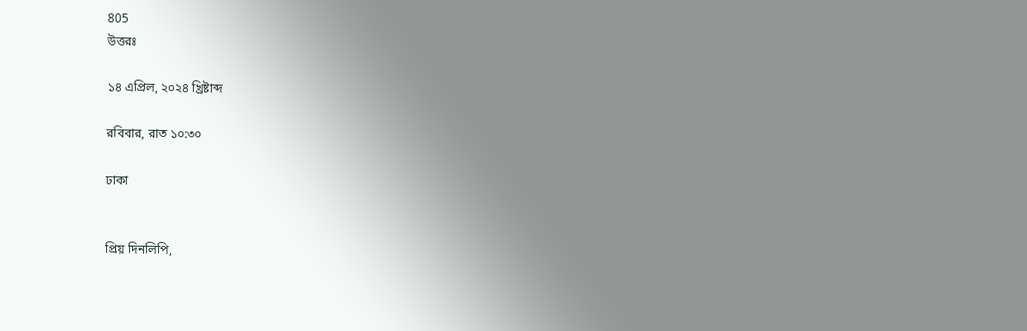805
উত্তরঃ

১৪ এপ্রিল, ২০২৪ খ্রিষ্টাব্দ

রবিবার, রাত ১০:৩০

ঢাকা


প্রিয় দিনলিপি,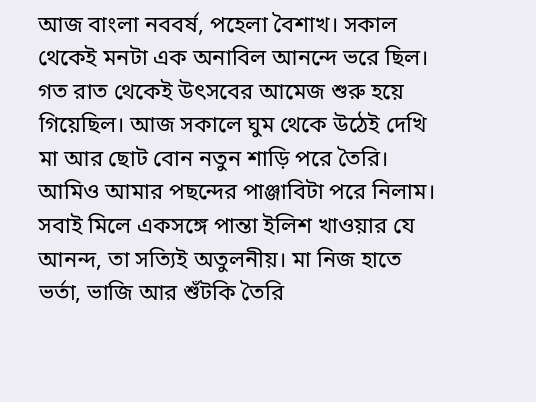আজ বাংলা নববর্ষ, পহেলা বৈশাখ। সকাল থেকেই মনটা এক অনাবিল আনন্দে ভরে ছিল। গত রাত থেকেই উৎসবের আমেজ শুরু হয়ে গিয়েছিল। আজ সকালে ঘুম থেকে উঠেই দেখি মা আর ছোট বোন নতুন শাড়ি পরে তৈরি। আমিও আমার পছন্দের পাঞ্জাবিটা পরে নিলাম। সবাই মিলে একসঙ্গে পান্তা ইলিশ খাওয়ার যে আনন্দ, তা সত্যিই অতুলনীয়। মা নিজ হাতে ভর্তা, ভাজি আর শুঁটকি তৈরি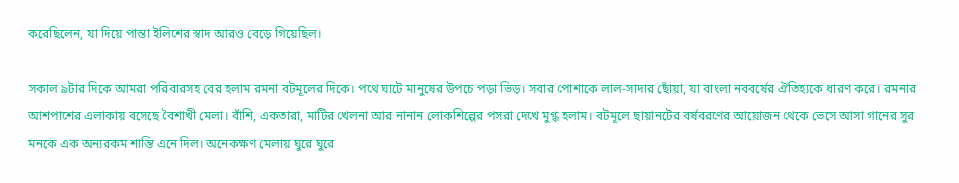করেছিলেন, যা দিয়ে পান্তা ইলিশের স্বাদ আরও বেড়ে গিয়েছিল।

সকাল ৯টার দিকে আমরা পরিবারসহ বের হলাম রমনা বটমূলের দিকে। পথে ঘাটে মানুষের উপচে পড়া ভিড়। সবার পোশাকে লাল-সাদার ছোঁয়া, যা বাংলা নববর্ষের ঐতিহ্যকে ধারণ করে। রমনার আশপাশের এলাকায় বসেছে বৈশাখী মেলা। বাঁশি, একতারা, মাটির খেলনা আর নানান লোকশিল্পের পসরা দেখে মুগ্ধ হলাম। বটমূলে ছায়ানটের বর্ষবরণের আয়োজন থেকে ভেসে আসা গানের সুর মনকে এক অন্যরকম শান্তি এনে দিল। অনেকক্ষণ মেলায় ঘুরে ঘুরে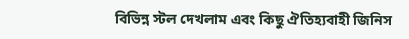বিভিন্ন স্টল দেখলাম এবং কিছু ঐতিহ্যবাহী জিনিস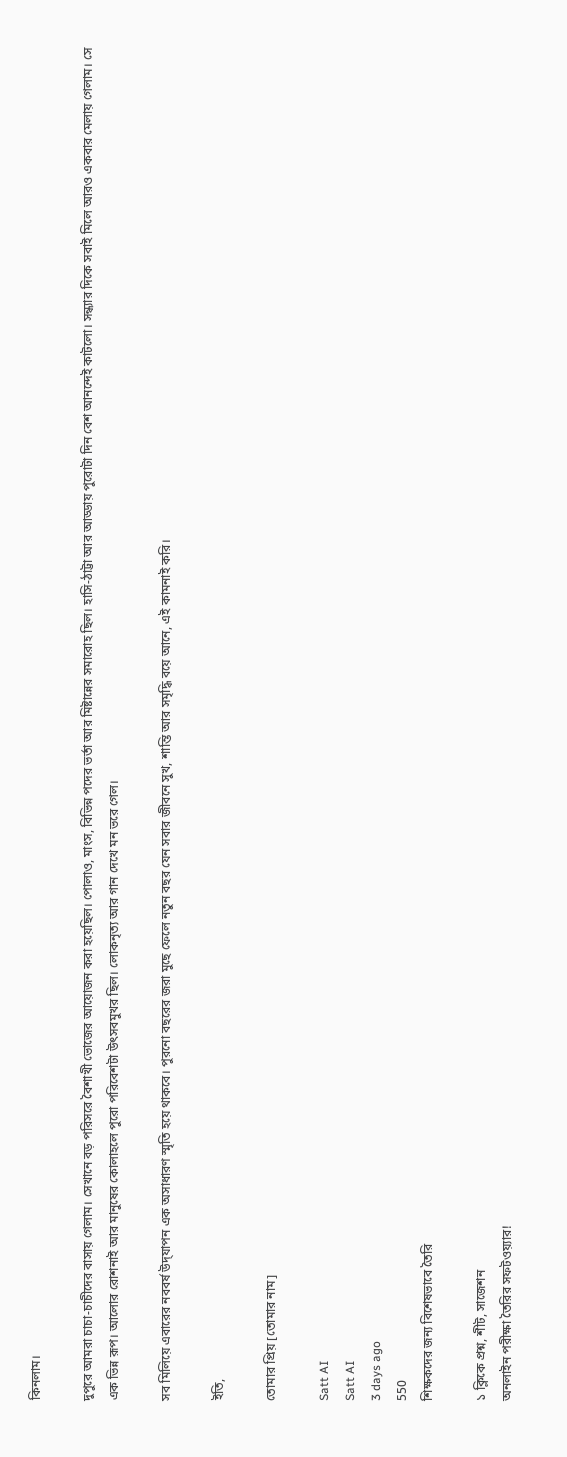কিনলাম।

দুপুরে আমরা চাচা-চাচীদের বাসায় গেলাম। সেখানে বড় পরিসরে বৈশাখী ভোজের আয়োজন করা হয়েছিল। পোলাও, মাংস, বিভিন্ন পদের ভর্তা আর মিষ্টান্নের সমারোহ ছিল। হাসি-ঠাট্টা আর আড্ডায় পুরোটা দিন বেশ আনন্দেই কাটলো। সন্ধ্যার দিকে সবাই মিলে আরও একবার মেলায় গেলাম। সে এক ভিন্ন রূপ। আলোর রোশনাই আর মানুষের কোলাহলে পুরো পরিবেশটা উৎসবমুখর ছিল। লোকনৃত্য আর গান দেখে মন ভরে গেল।

সব মিলিয়ে এবারের নববর্ষ উদ্‌যাপন এক অসাধারণ স্মৃতি হয়ে থাকবে। পুরনো বছরের জরা মুছে ফেলে নতুন বছর যেন সবার জীবনে সুখ, শান্তি আর সমৃদ্ধি বয়ে আনে, এই কামনাই করি।

ইতি,

তোমার প্রিয় [তোমার নাম]

Satt AI
Satt AI
3 days ago
550
শিক্ষকদের জন্য বিশেষভাবে তৈরি

১ ক্লিকে প্রশ্ন, শীট, সাজেশন
অনলাইন পরীক্ষা তৈরির সফটওয়্যার!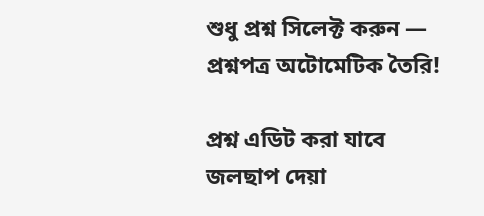শুধু প্রশ্ন সিলেক্ট করুন — প্রশ্নপত্র অটোমেটিক তৈরি!

প্রশ্ন এডিট করা যাবে
জলছাপ দেয়া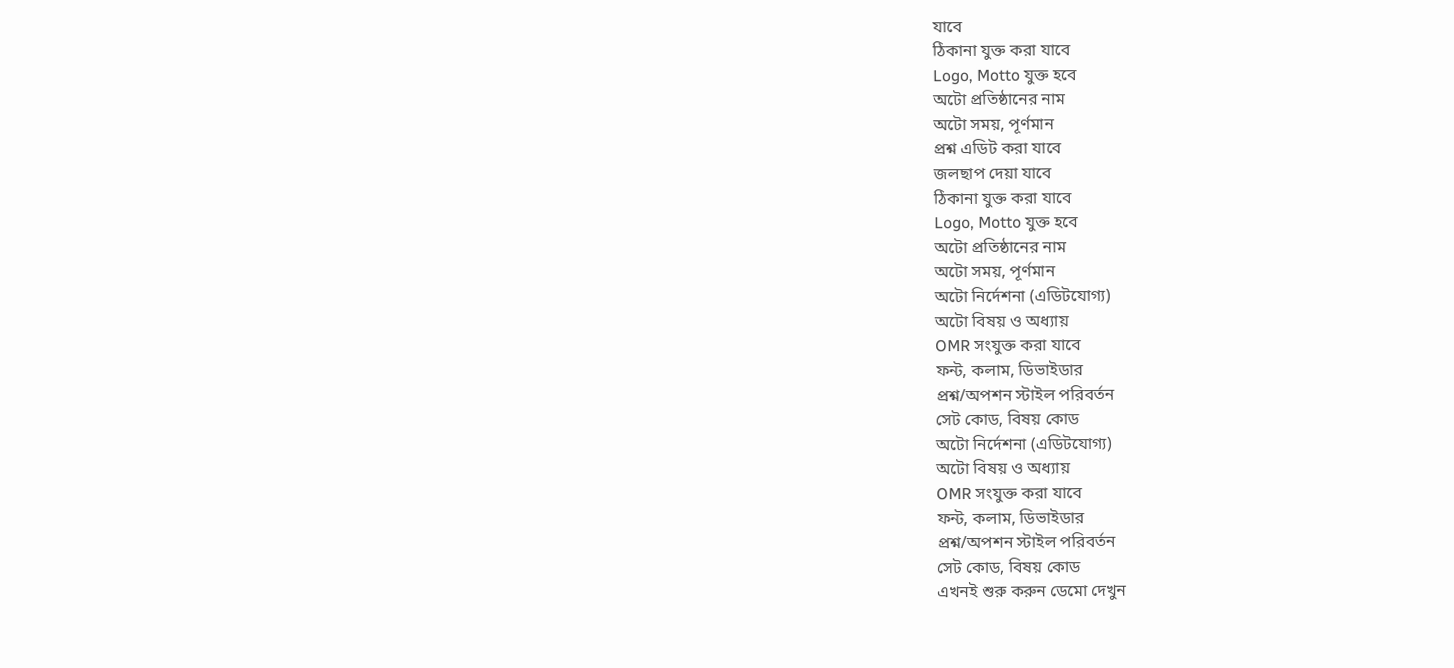যাবে
ঠিকানা যুক্ত করা যাবে
Logo, Motto যুক্ত হবে
অটো প্রতিষ্ঠানের নাম
অটো সময়, পূর্ণমান
প্রশ্ন এডিট করা যাবে
জলছাপ দেয়া যাবে
ঠিকানা যুক্ত করা যাবে
Logo, Motto যুক্ত হবে
অটো প্রতিষ্ঠানের নাম
অটো সময়, পূর্ণমান
অটো নির্দেশনা (এডিটযোগ্য)
অটো বিষয় ও অধ্যায়
OMR সংযুক্ত করা যাবে
ফন্ট, কলাম, ডিভাইডার
প্রশ্ন/অপশন স্টাইল পরিবর্তন
সেট কোড, বিষয় কোড
অটো নির্দেশনা (এডিটযোগ্য)
অটো বিষয় ও অধ্যায়
OMR সংযুক্ত করা যাবে
ফন্ট, কলাম, ডিভাইডার
প্রশ্ন/অপশন স্টাইল পরিবর্তন
সেট কোড, বিষয় কোড
এখনই শুরু করুন ডেমো দেখুন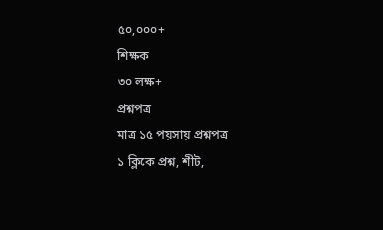৫০,০০০+
শিক্ষক
৩০ লক্ষ+
প্রশ্নপত্র
মাত্র ১৫ পয়সায় প্রশ্নপত্র
১ ক্লিকে প্রশ্ন, শীট,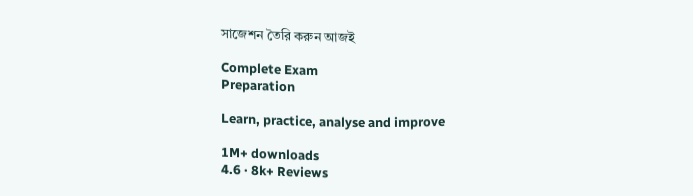সাজেশন তৈরি করুন আজই

Complete Exam
Preparation

Learn, practice, analyse and improve

1M+ downloads
4.6 · 8k+ Reviews